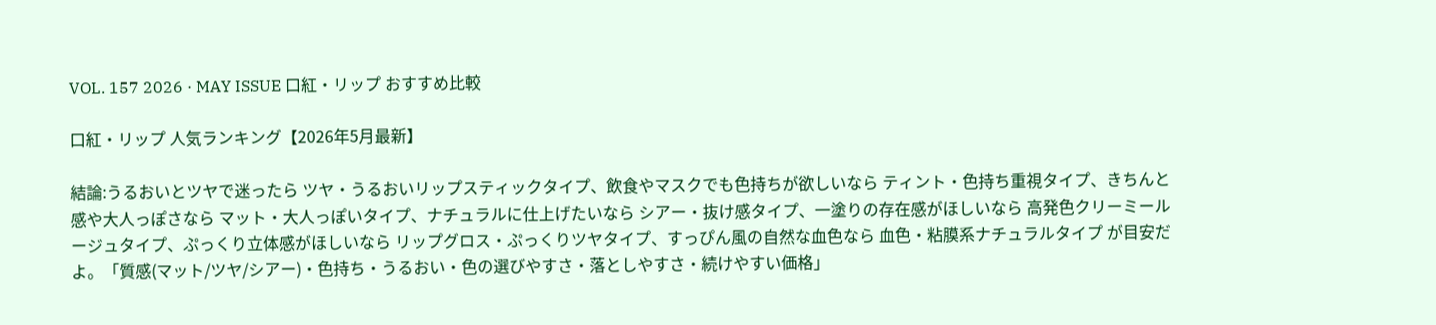VOL. 157 2026 · MAY ISSUE 口紅・リップ おすすめ比較

口紅・リップ 人気ランキング【2026年5月最新】

結論:うるおいとツヤで迷ったら ツヤ・うるおいリップスティックタイプ、飲食やマスクでも色持ちが欲しいなら ティント・色持ち重視タイプ、きちんと感や大人っぽさなら マット・大人っぽいタイプ、ナチュラルに仕上げたいなら シアー・抜け感タイプ、一塗りの存在感がほしいなら 高発色クリーミールージュタイプ、ぷっくり立体感がほしいなら リップグロス・ぷっくりツヤタイプ、すっぴん風の自然な血色なら 血色・粘膜系ナチュラルタイプ が目安だよ。「質感(マット/ツヤ/シアー)・色持ち・うるおい・色の選びやすさ・落としやすさ・続けやすい価格」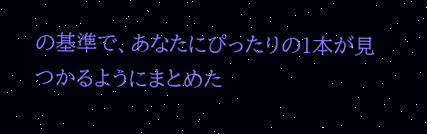の基準で、あなたにぴったりの1本が見つかるようにまとめた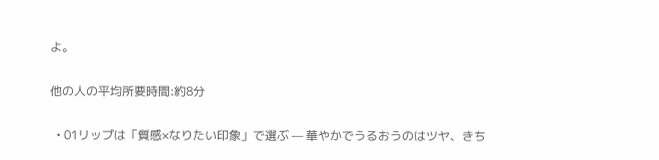よ。

他の人の平均所要時間:約8分

  • 01リップは「質感×なりたい印象」で選ぶ — 華やかでうるおうのはツヤ、きち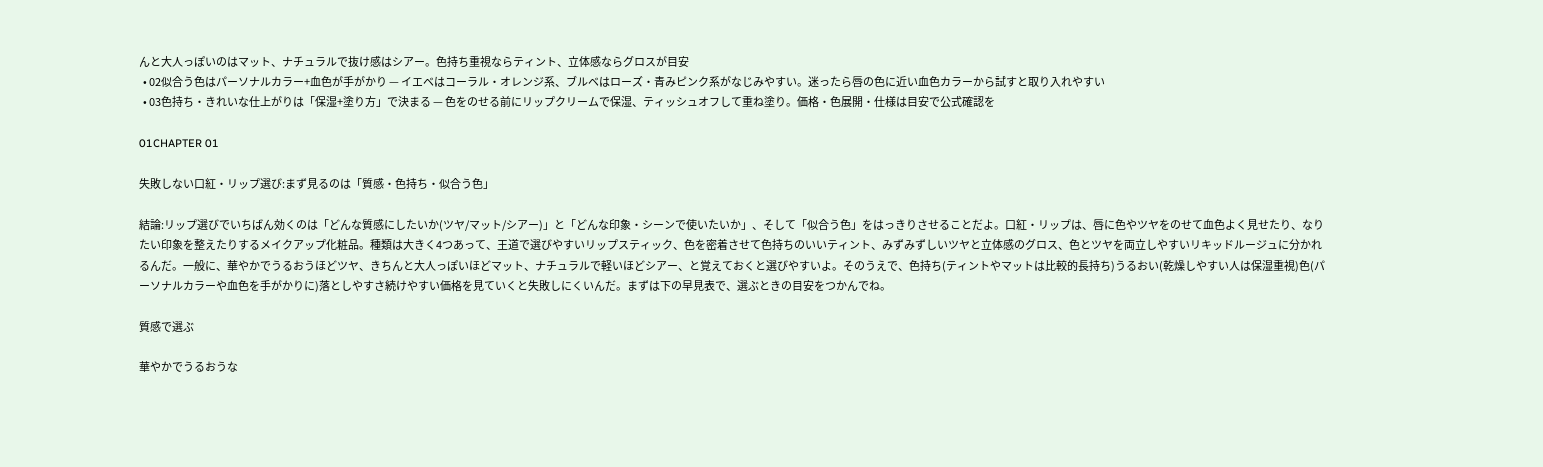んと大人っぽいのはマット、ナチュラルで抜け感はシアー。色持ち重視ならティント、立体感ならグロスが目安
  • 02似合う色はパーソナルカラー+血色が手がかり — イエベはコーラル・オレンジ系、ブルベはローズ・青みピンク系がなじみやすい。迷ったら唇の色に近い血色カラーから試すと取り入れやすい
  • 03色持ち・きれいな仕上がりは「保湿+塗り方」で決まる — 色をのせる前にリップクリームで保湿、ティッシュオフして重ね塗り。価格・色展開・仕様は目安で公式確認を

01CHAPTER 01

失敗しない口紅・リップ選び:まず見るのは「質感・色持ち・似合う色」

結論:リップ選びでいちばん効くのは「どんな質感にしたいか(ツヤ/マット/シアー)」と「どんな印象・シーンで使いたいか」、そして「似合う色」をはっきりさせることだよ。口紅・リップは、唇に色やツヤをのせて血色よく見せたり、なりたい印象を整えたりするメイクアップ化粧品。種類は大きく4つあって、王道で選びやすいリップスティック、色を密着させて色持ちのいいティント、みずみずしいツヤと立体感のグロス、色とツヤを両立しやすいリキッドルージュに分かれるんだ。一般に、華やかでうるおうほどツヤ、きちんと大人っぽいほどマット、ナチュラルで軽いほどシアー、と覚えておくと選びやすいよ。そのうえで、色持ち(ティントやマットは比較的長持ち)うるおい(乾燥しやすい人は保湿重視)色(パーソナルカラーや血色を手がかりに)落としやすさ続けやすい価格を見ていくと失敗しにくいんだ。まずは下の早見表で、選ぶときの目安をつかんでね。

質感で選ぶ

華やかでうるおうな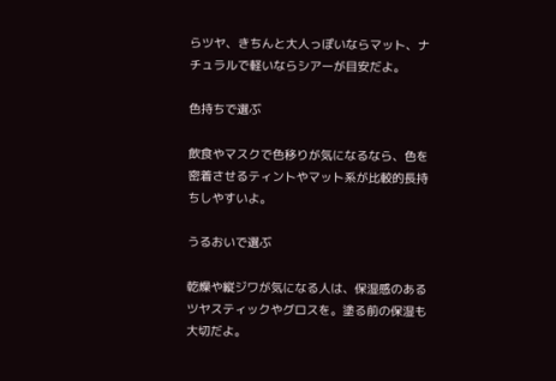らツヤ、きちんと大人っぽいならマット、ナチュラルで軽いならシアーが目安だよ。

色持ちで選ぶ

飲食やマスクで色移りが気になるなら、色を密着させるティントやマット系が比較的長持ちしやすいよ。

うるおいで選ぶ

乾燥や縦ジワが気になる人は、保湿感のあるツヤスティックやグロスを。塗る前の保湿も大切だよ。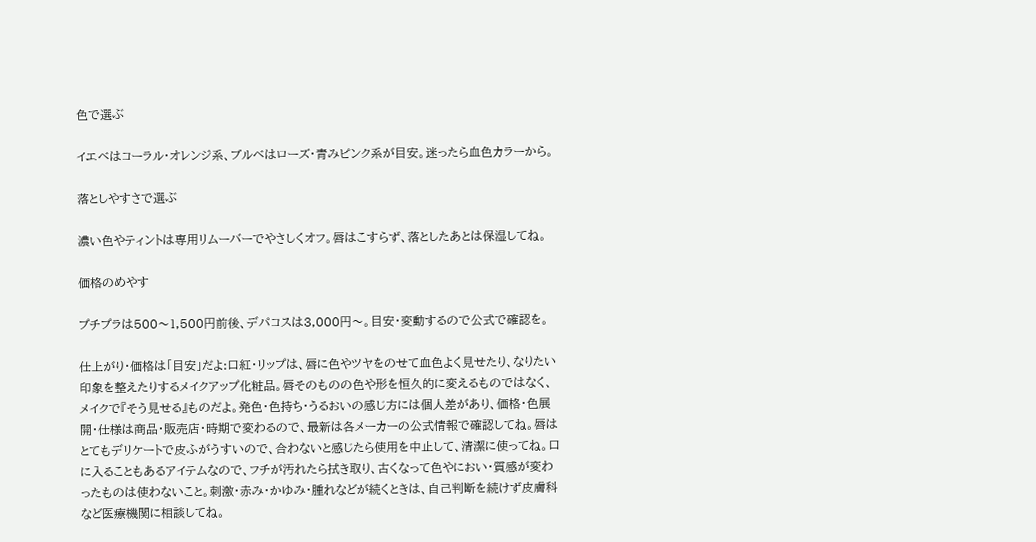色で選ぶ

イエベはコーラル・オレンジ系、ブルベはローズ・青みピンク系が目安。迷ったら血色カラーから。

落としやすさで選ぶ

濃い色やティントは専用リムーバーでやさしくオフ。唇はこすらず、落としたあとは保湿してね。

価格のめやす

プチプラは500〜1,500円前後、デパコスは3,000円〜。目安・変動するので公式で確認を。

仕上がり・価格は「目安」だよ:口紅・リップは、唇に色やツヤをのせて血色よく見せたり、なりたい印象を整えたりするメイクアップ化粧品。唇そのものの色や形を恒久的に変えるものではなく、メイクで『そう見せる』ものだよ。発色・色持ち・うるおいの感じ方には個人差があり、価格・色展開・仕様は商品・販売店・時期で変わるので、最新は各メーカーの公式情報で確認してね。唇はとてもデリケートで皮ふがうすいので、合わないと感じたら使用を中止して、清潔に使ってね。口に入ることもあるアイテムなので、フチが汚れたら拭き取り、古くなって色やにおい・質感が変わったものは使わないこと。刺激・赤み・かゆみ・腫れなどが続くときは、自己判断を続けず皮膚科など医療機関に相談してね。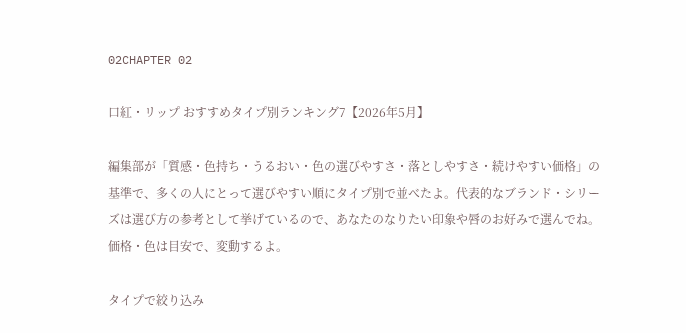02CHAPTER 02

口紅・リップ おすすめタイプ別ランキング7【2026年5月】

編集部が「質感・色持ち・うるおい・色の選びやすさ・落としやすさ・続けやすい価格」の基準で、多くの人にとって選びやすい順にタイプ別で並べたよ。代表的なブランド・シリーズは選び方の参考として挙げているので、あなたのなりたい印象や唇のお好みで選んでね。価格・色は目安で、変動するよ。

タイプで絞り込み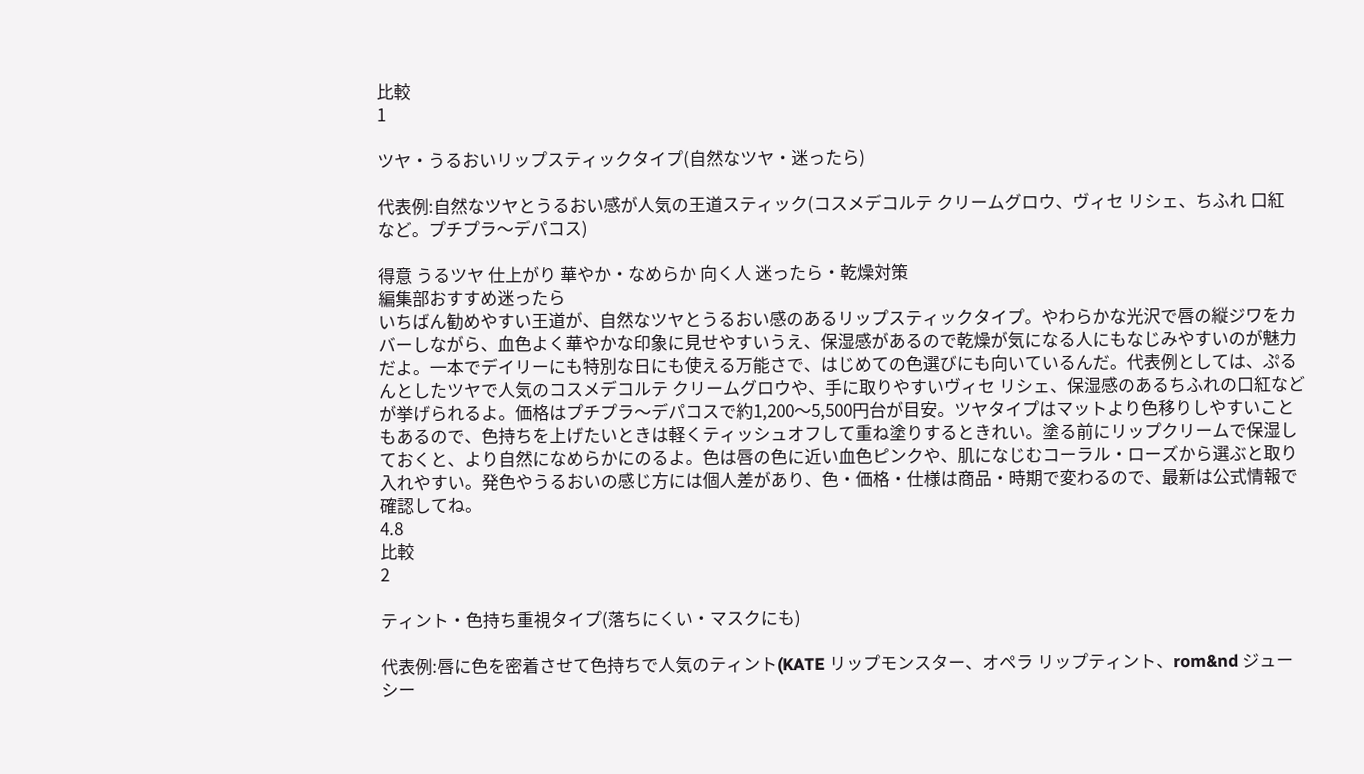比較
1

ツヤ・うるおいリップスティックタイプ(自然なツヤ・迷ったら)

代表例:自然なツヤとうるおい感が人気の王道スティック(コスメデコルテ クリームグロウ、ヴィセ リシェ、ちふれ 口紅 など。プチプラ〜デパコス)

得意 うるツヤ 仕上がり 華やか・なめらか 向く人 迷ったら・乾燥対策
編集部おすすめ迷ったら
いちばん勧めやすい王道が、自然なツヤとうるおい感のあるリップスティックタイプ。やわらかな光沢で唇の縦ジワをカバーしながら、血色よく華やかな印象に見せやすいうえ、保湿感があるので乾燥が気になる人にもなじみやすいのが魅力だよ。一本でデイリーにも特別な日にも使える万能さで、はじめての色選びにも向いているんだ。代表例としては、ぷるんとしたツヤで人気のコスメデコルテ クリームグロウや、手に取りやすいヴィセ リシェ、保湿感のあるちふれの口紅などが挙げられるよ。価格はプチプラ〜デパコスで約1,200〜5,500円台が目安。ツヤタイプはマットより色移りしやすいこともあるので、色持ちを上げたいときは軽くティッシュオフして重ね塗りするときれい。塗る前にリップクリームで保湿しておくと、より自然になめらかにのるよ。色は唇の色に近い血色ピンクや、肌になじむコーラル・ローズから選ぶと取り入れやすい。発色やうるおいの感じ方には個人差があり、色・価格・仕様は商品・時期で変わるので、最新は公式情報で確認してね。
4.8
比較
2

ティント・色持ち重視タイプ(落ちにくい・マスクにも)

代表例:唇に色を密着させて色持ちで人気のティント(KATE リップモンスター、オペラ リップティント、rom&nd ジューシー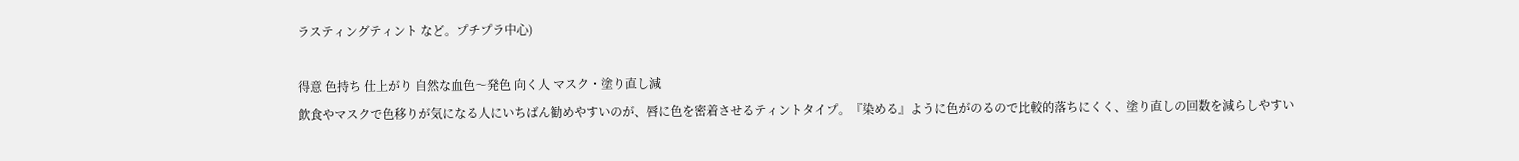ラスティングティント など。プチプラ中心)

得意 色持ち 仕上がり 自然な血色〜発色 向く人 マスク・塗り直し減
飲食やマスクで色移りが気になる人にいちばん勧めやすいのが、唇に色を密着させるティントタイプ。『染める』ように色がのるので比較的落ちにくく、塗り直しの回数を減らしやすい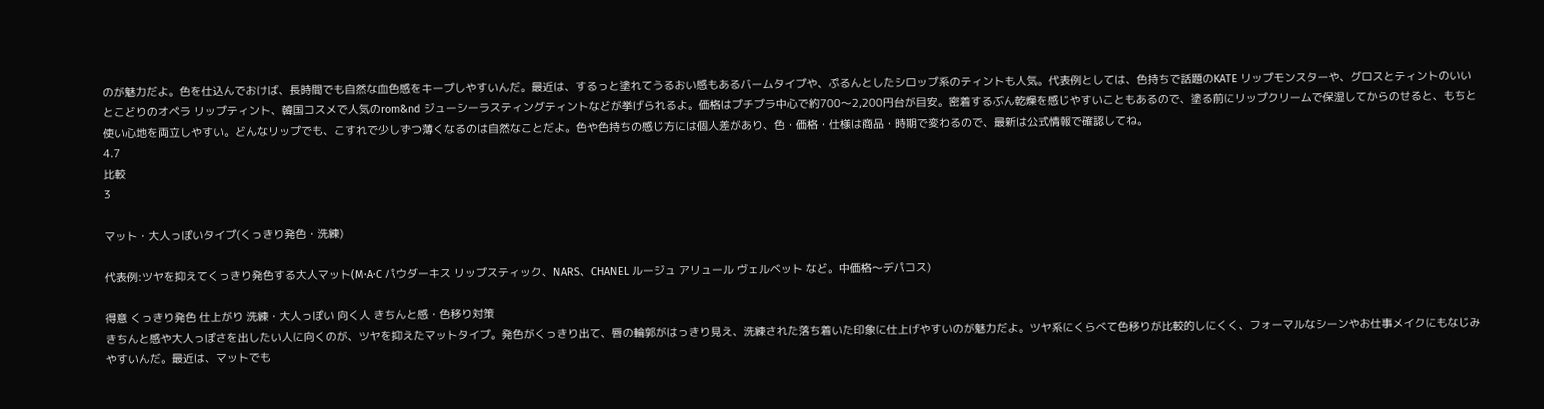のが魅力だよ。色を仕込んでおけば、長時間でも自然な血色感をキープしやすいんだ。最近は、するっと塗れてうるおい感もあるバームタイプや、ぷるんとしたシロップ系のティントも人気。代表例としては、色持ちで話題のKATE リップモンスターや、グロスとティントのいいとこどりのオペラ リップティント、韓国コスメで人気のrom&nd ジューシーラスティングティントなどが挙げられるよ。価格はプチプラ中心で約700〜2,200円台が目安。密着するぶん乾燥を感じやすいこともあるので、塗る前にリップクリームで保湿してからのせると、もちと使い心地を両立しやすい。どんなリップでも、こすれで少しずつ薄くなるのは自然なことだよ。色や色持ちの感じ方には個人差があり、色・価格・仕様は商品・時期で変わるので、最新は公式情報で確認してね。
4.7
比較
3

マット・大人っぽいタイプ(くっきり発色・洗練)

代表例:ツヤを抑えてくっきり発色する大人マット(M·A·C パウダーキス リップスティック、NARS、CHANEL ルージュ アリュール ヴェルベット など。中価格〜デパコス)

得意 くっきり発色 仕上がり 洗練・大人っぽい 向く人 きちんと感・色移り対策
きちんと感や大人っぽさを出したい人に向くのが、ツヤを抑えたマットタイプ。発色がくっきり出て、唇の輪郭がはっきり見え、洗練された落ち着いた印象に仕上げやすいのが魅力だよ。ツヤ系にくらべて色移りが比較的しにくく、フォーマルなシーンやお仕事メイクにもなじみやすいんだ。最近は、マットでも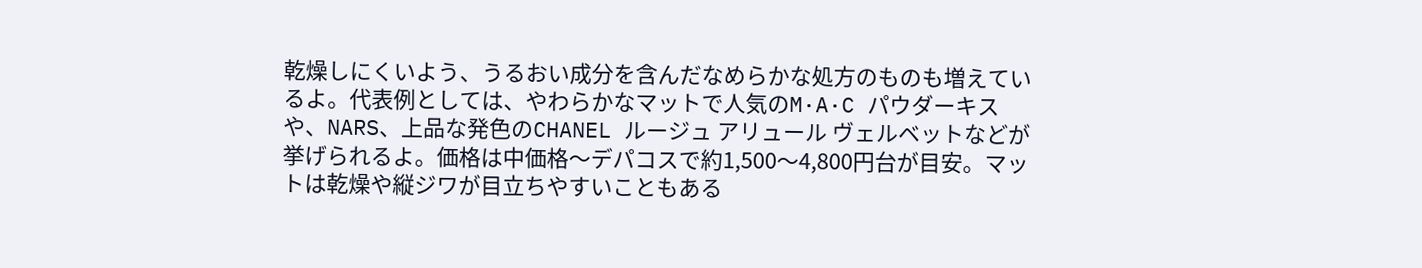乾燥しにくいよう、うるおい成分を含んだなめらかな処方のものも増えているよ。代表例としては、やわらかなマットで人気のM·A·C パウダーキスや、NARS、上品な発色のCHANEL ルージュ アリュール ヴェルベットなどが挙げられるよ。価格は中価格〜デパコスで約1,500〜4,800円台が目安。マットは乾燥や縦ジワが目立ちやすいこともある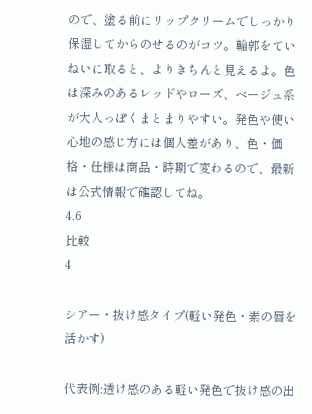ので、塗る前にリップクリームでしっかり保湿してからのせるのがコツ。輪郭をていねいに取ると、よりきちんと見えるよ。色は深みのあるレッドやローズ、ベージュ系が大人っぽくまとまりやすい。発色や使い心地の感じ方には個人差があり、色・価格・仕様は商品・時期で変わるので、最新は公式情報で確認してね。
4.6
比較
4

シアー・抜け感タイプ(軽い発色・素の唇を活かす)

代表例:透け感のある軽い発色で抜け感の出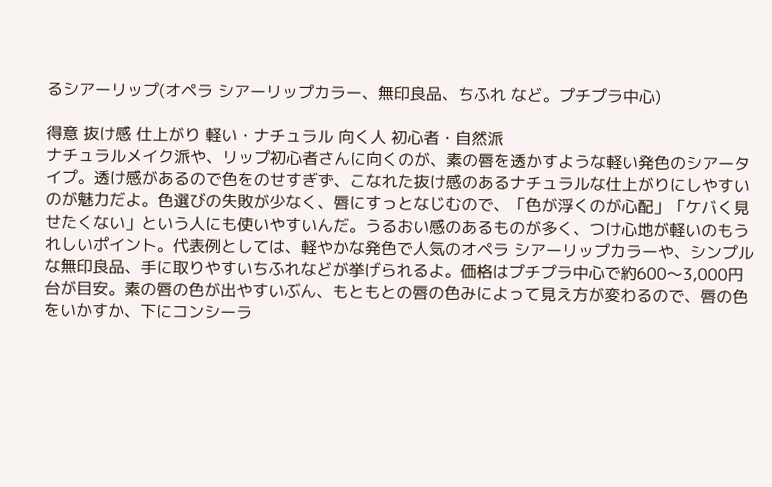るシアーリップ(オペラ シアーリップカラー、無印良品、ちふれ など。プチプラ中心)

得意 抜け感 仕上がり 軽い・ナチュラル 向く人 初心者・自然派
ナチュラルメイク派や、リップ初心者さんに向くのが、素の唇を透かすような軽い発色のシアータイプ。透け感があるので色をのせすぎず、こなれた抜け感のあるナチュラルな仕上がりにしやすいのが魅力だよ。色選びの失敗が少なく、唇にすっとなじむので、「色が浮くのが心配」「ケバく見せたくない」という人にも使いやすいんだ。うるおい感のあるものが多く、つけ心地が軽いのもうれしいポイント。代表例としては、軽やかな発色で人気のオペラ シアーリップカラーや、シンプルな無印良品、手に取りやすいちふれなどが挙げられるよ。価格はプチプラ中心で約600〜3,000円台が目安。素の唇の色が出やすいぶん、もともとの唇の色みによって見え方が変わるので、唇の色をいかすか、下にコンシーラ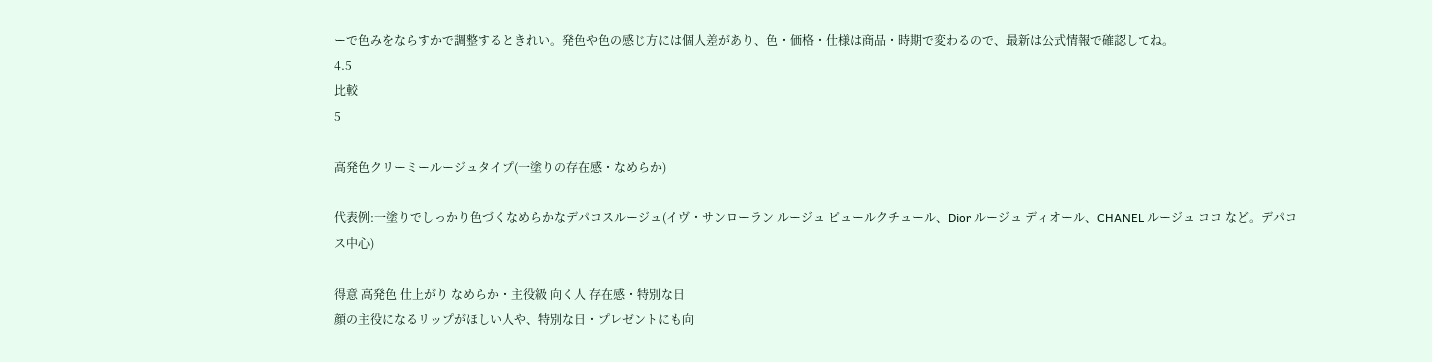ーで色みをならすかで調整するときれい。発色や色の感じ方には個人差があり、色・価格・仕様は商品・時期で変わるので、最新は公式情報で確認してね。
4.5
比較
5

高発色クリーミールージュタイプ(一塗りの存在感・なめらか)

代表例:一塗りでしっかり色づくなめらかなデパコスルージュ(イヴ・サンローラン ルージュ ピュールクチュール、Dior ルージュ ディオール、CHANEL ルージュ ココ など。デパコス中心)

得意 高発色 仕上がり なめらか・主役級 向く人 存在感・特別な日
顔の主役になるリップがほしい人や、特別な日・プレゼントにも向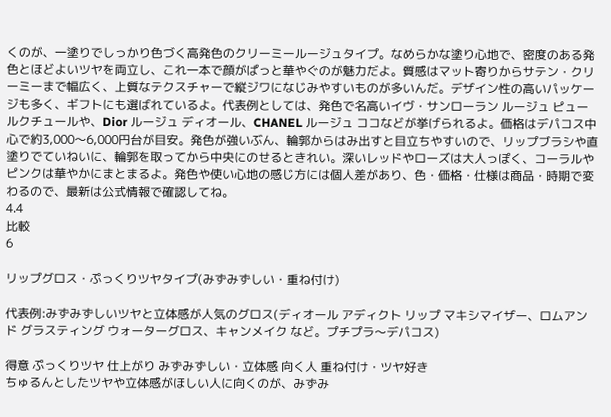くのが、一塗りでしっかり色づく高発色のクリーミールージュタイプ。なめらかな塗り心地で、密度のある発色とほどよいツヤを両立し、これ一本で顔がぱっと華やぐのが魅力だよ。質感はマット寄りからサテン・クリーミーまで幅広く、上質なテクスチャーで縦ジワになじみやすいものが多いんだ。デザイン性の高いパッケージも多く、ギフトにも選ばれているよ。代表例としては、発色で名高いイヴ・サンローラン ルージュ ピュールクチュールや、Dior ルージュ ディオール、CHANEL ルージュ ココなどが挙げられるよ。価格はデパコス中心で約3,000〜6,000円台が目安。発色が強いぶん、輪郭からはみ出すと目立ちやすいので、リップブラシや直塗りでていねいに、輪郭を取ってから中央にのせるときれい。深いレッドやローズは大人っぽく、コーラルやピンクは華やかにまとまるよ。発色や使い心地の感じ方には個人差があり、色・価格・仕様は商品・時期で変わるので、最新は公式情報で確認してね。
4.4
比較
6

リップグロス・ぷっくりツヤタイプ(みずみずしい・重ね付け)

代表例:みずみずしいツヤと立体感が人気のグロス(ディオール アディクト リップ マキシマイザー、ロムアンド グラスティング ウォーターグロス、キャンメイク など。プチプラ〜デパコス)

得意 ぷっくりツヤ 仕上がり みずみずしい・立体感 向く人 重ね付け・ツヤ好き
ちゅるんとしたツヤや立体感がほしい人に向くのが、みずみ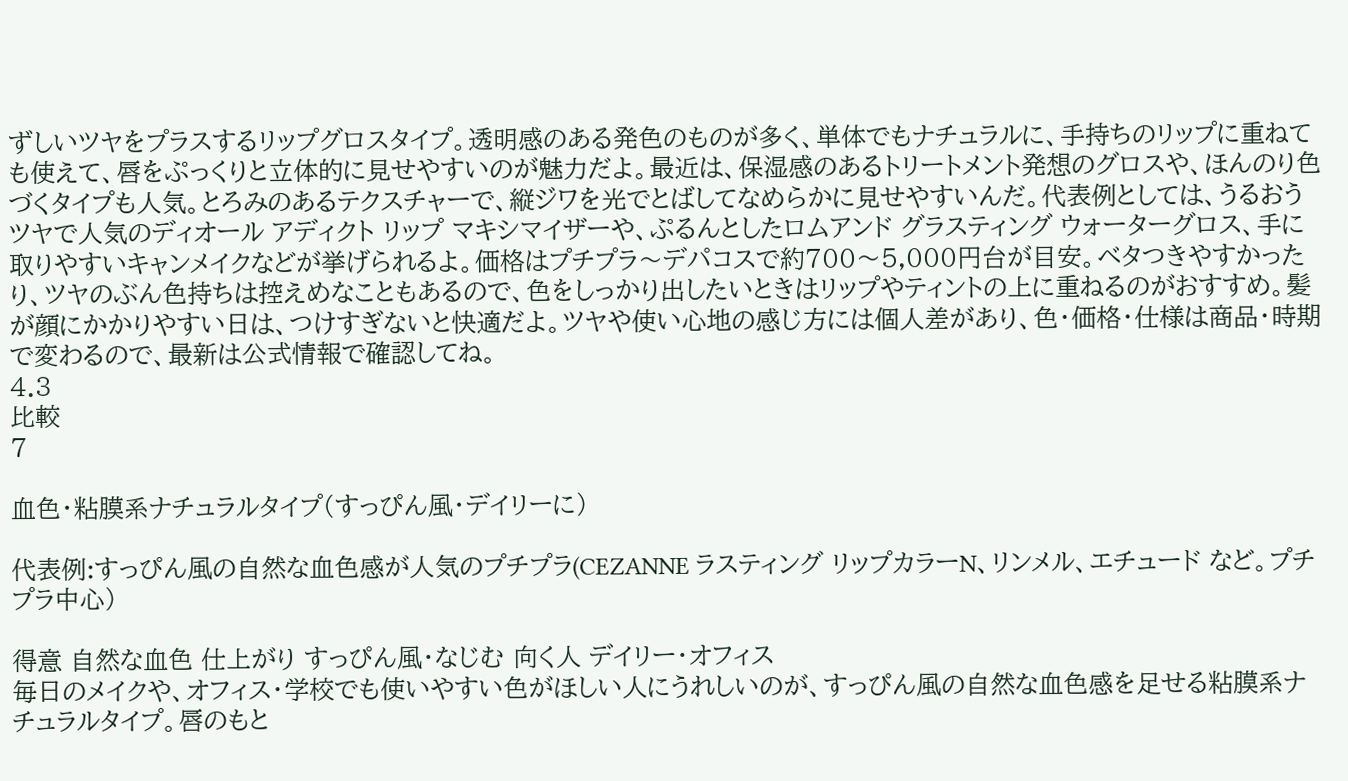ずしいツヤをプラスするリップグロスタイプ。透明感のある発色のものが多く、単体でもナチュラルに、手持ちのリップに重ねても使えて、唇をぷっくりと立体的に見せやすいのが魅力だよ。最近は、保湿感のあるトリートメント発想のグロスや、ほんのり色づくタイプも人気。とろみのあるテクスチャーで、縦ジワを光でとばしてなめらかに見せやすいんだ。代表例としては、うるおうツヤで人気のディオール アディクト リップ マキシマイザーや、ぷるんとしたロムアンド グラスティング ウォーターグロス、手に取りやすいキャンメイクなどが挙げられるよ。価格はプチプラ〜デパコスで約700〜5,000円台が目安。ベタつきやすかったり、ツヤのぶん色持ちは控えめなこともあるので、色をしっかり出したいときはリップやティントの上に重ねるのがおすすめ。髪が顔にかかりやすい日は、つけすぎないと快適だよ。ツヤや使い心地の感じ方には個人差があり、色・価格・仕様は商品・時期で変わるので、最新は公式情報で確認してね。
4.3
比較
7

血色・粘膜系ナチュラルタイプ(すっぴん風・デイリーに)

代表例:すっぴん風の自然な血色感が人気のプチプラ(CEZANNE ラスティング リップカラーN、リンメル、エチュード など。プチプラ中心)

得意 自然な血色 仕上がり すっぴん風・なじむ 向く人 デイリー・オフィス
毎日のメイクや、オフィス・学校でも使いやすい色がほしい人にうれしいのが、すっぴん風の自然な血色感を足せる粘膜系ナチュラルタイプ。唇のもと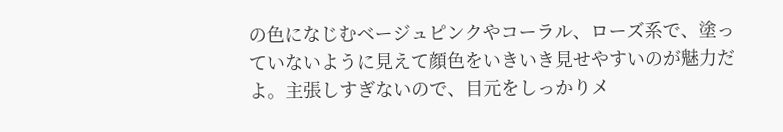の色になじむベージュピンクやコーラル、ローズ系で、塗っていないように見えて顔色をいきいき見せやすいのが魅力だよ。主張しすぎないので、目元をしっかりメ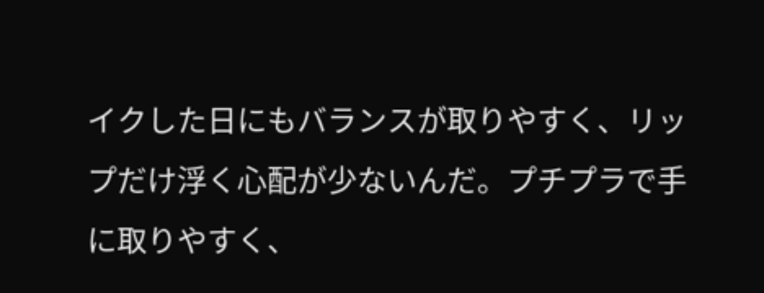イクした日にもバランスが取りやすく、リップだけ浮く心配が少ないんだ。プチプラで手に取りやすく、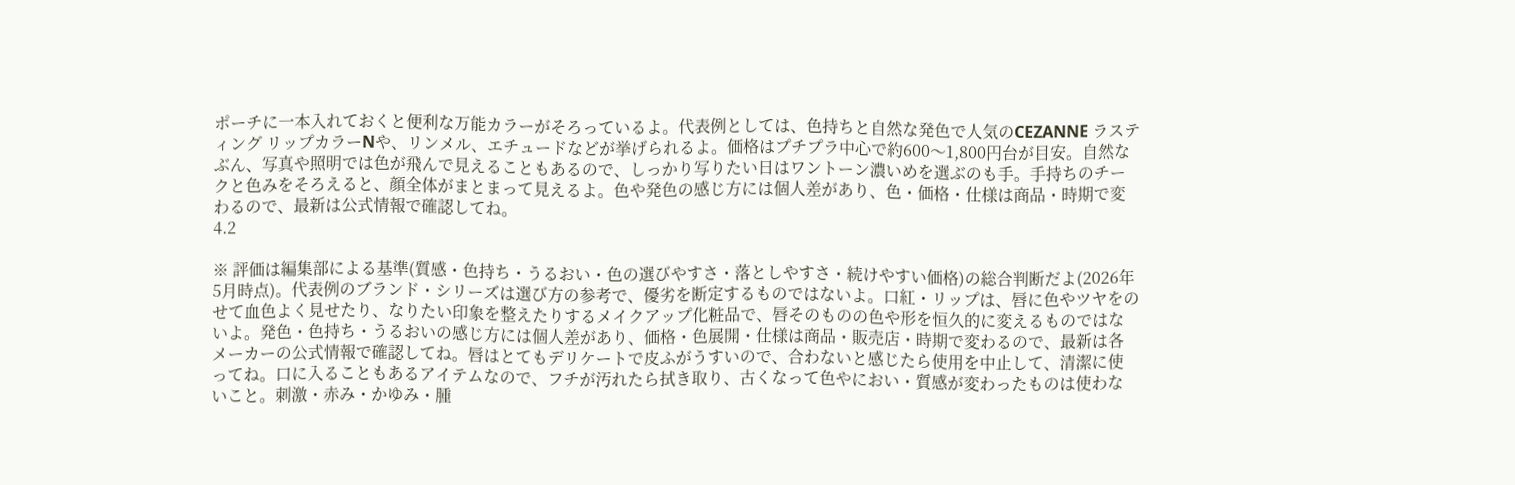ポーチに一本入れておくと便利な万能カラーがそろっているよ。代表例としては、色持ちと自然な発色で人気のCEZANNE ラスティング リップカラーNや、リンメル、エチュードなどが挙げられるよ。価格はプチプラ中心で約600〜1,800円台が目安。自然なぶん、写真や照明では色が飛んで見えることもあるので、しっかり写りたい日はワントーン濃いめを選ぶのも手。手持ちのチークと色みをそろえると、顔全体がまとまって見えるよ。色や発色の感じ方には個人差があり、色・価格・仕様は商品・時期で変わるので、最新は公式情報で確認してね。
4.2

※ 評価は編集部による基準(質感・色持ち・うるおい・色の選びやすさ・落としやすさ・続けやすい価格)の総合判断だよ(2026年5月時点)。代表例のブランド・シリーズは選び方の参考で、優劣を断定するものではないよ。口紅・リップは、唇に色やツヤをのせて血色よく見せたり、なりたい印象を整えたりするメイクアップ化粧品で、唇そのものの色や形を恒久的に変えるものではないよ。発色・色持ち・うるおいの感じ方には個人差があり、価格・色展開・仕様は商品・販売店・時期で変わるので、最新は各メーカーの公式情報で確認してね。唇はとてもデリケートで皮ふがうすいので、合わないと感じたら使用を中止して、清潔に使ってね。口に入ることもあるアイテムなので、フチが汚れたら拭き取り、古くなって色やにおい・質感が変わったものは使わないこと。刺激・赤み・かゆみ・腫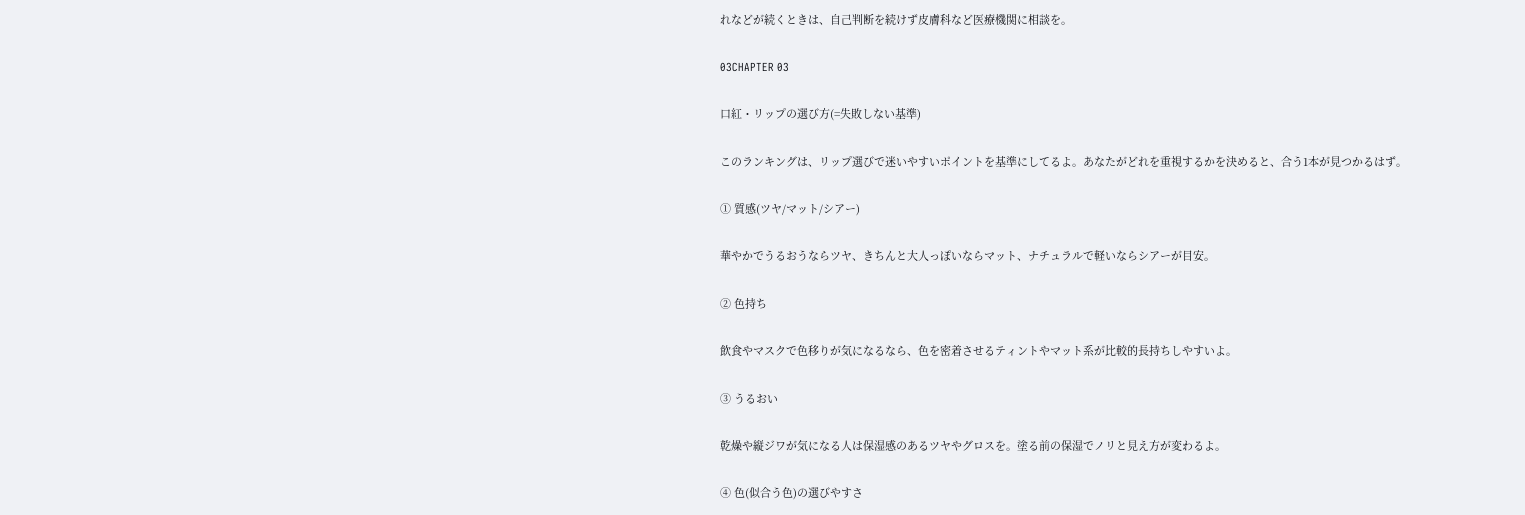れなどが続くときは、自己判断を続けず皮膚科など医療機関に相談を。

03CHAPTER 03

口紅・リップの選び方(=失敗しない基準)

このランキングは、リップ選びで迷いやすいポイントを基準にしてるよ。あなたがどれを重視するかを決めると、合う1本が見つかるはず。

① 質感(ツヤ/マット/シアー)

華やかでうるおうならツヤ、きちんと大人っぽいならマット、ナチュラルで軽いならシアーが目安。

② 色持ち

飲食やマスクで色移りが気になるなら、色を密着させるティントやマット系が比較的長持ちしやすいよ。

③ うるおい

乾燥や縦ジワが気になる人は保湿感のあるツヤやグロスを。塗る前の保湿でノリと見え方が変わるよ。

④ 色(似合う色)の選びやすさ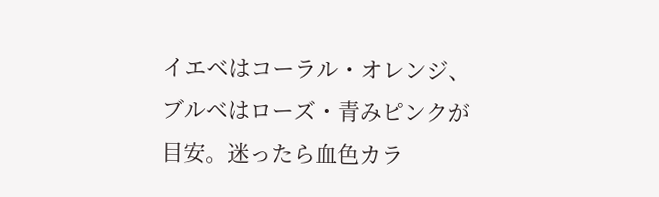イエベはコーラル・オレンジ、ブルベはローズ・青みピンクが目安。迷ったら血色カラ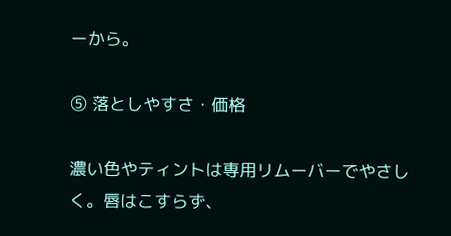ーから。

⑤ 落としやすさ・価格

濃い色やティントは専用リムーバーでやさしく。唇はこすらず、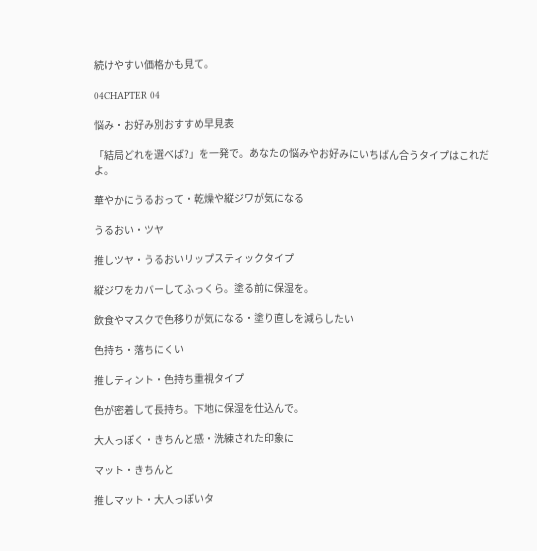続けやすい価格かも見て。

04CHAPTER 04

悩み・お好み別おすすめ早見表

「結局どれを選べば?」を一発で。あなたの悩みやお好みにいちばん合うタイプはこれだよ。

華やかにうるおって・乾燥や縦ジワが気になる

うるおい・ツヤ

推しツヤ・うるおいリップスティックタイプ

縦ジワをカバーしてふっくら。塗る前に保湿を。

飲食やマスクで色移りが気になる・塗り直しを減らしたい

色持ち・落ちにくい

推しティント・色持ち重視タイプ

色が密着して長持ち。下地に保湿を仕込んで。

大人っぽく・きちんと感・洗練された印象に

マット・きちんと

推しマット・大人っぽいタ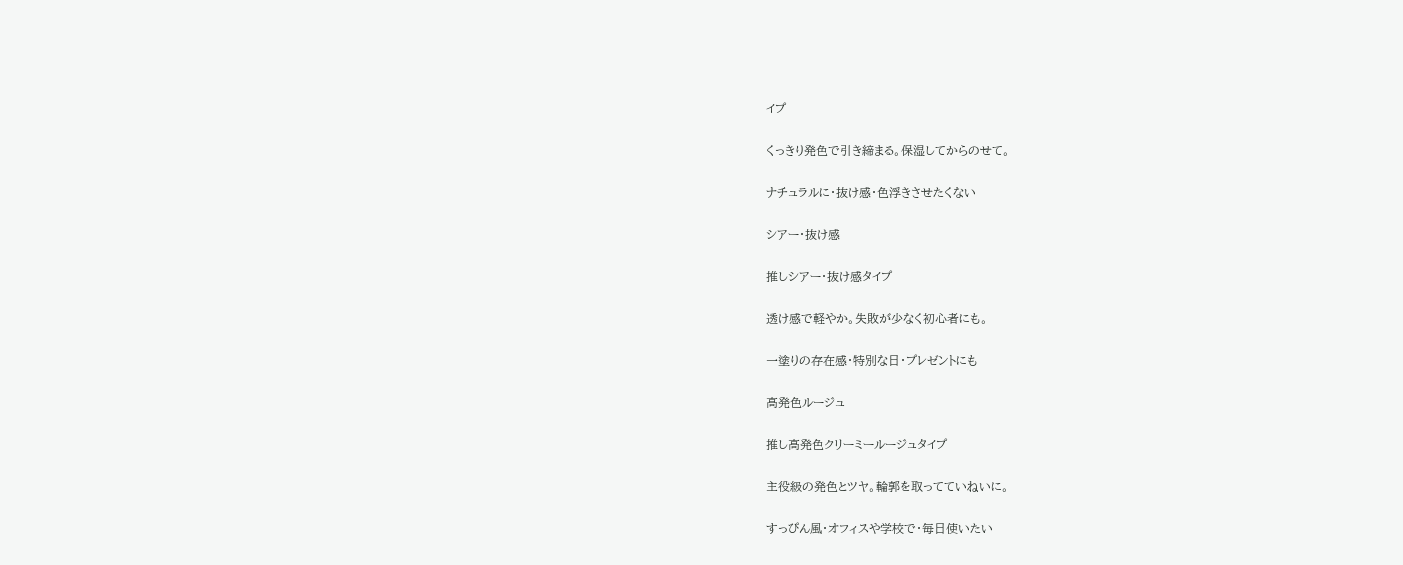イプ

くっきり発色で引き締まる。保湿してからのせて。

ナチュラルに・抜け感・色浮きさせたくない

シアー・抜け感

推しシアー・抜け感タイプ

透け感で軽やか。失敗が少なく初心者にも。

一塗りの存在感・特別な日・プレゼントにも

高発色ルージュ

推し高発色クリーミールージュタイプ

主役級の発色とツヤ。輪郭を取ってていねいに。

すっぴん風・オフィスや学校で・毎日使いたい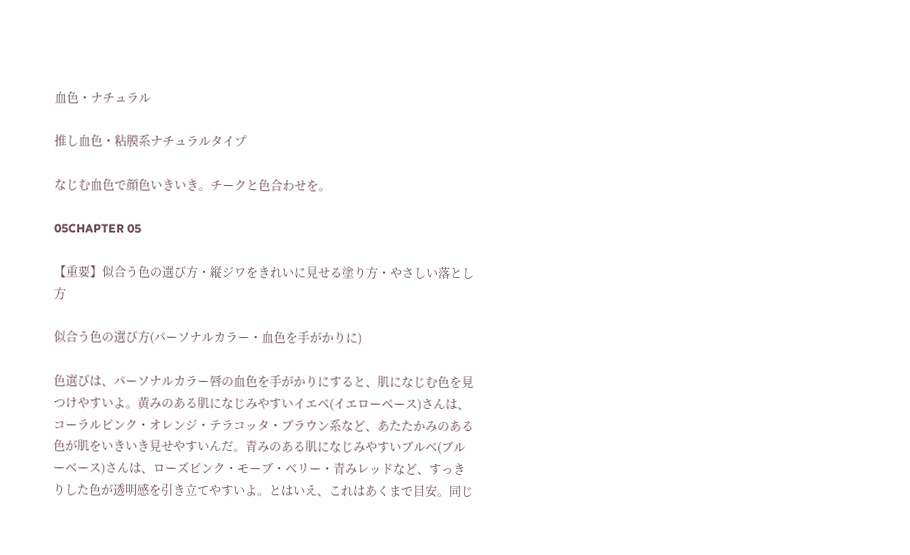血色・ナチュラル

推し血色・粘膜系ナチュラルタイプ

なじむ血色で顔色いきいき。チークと色合わせを。

05CHAPTER 05

【重要】似合う色の選び方・縦ジワをきれいに見せる塗り方・やさしい落とし方

似合う色の選び方(パーソナルカラー・血色を手がかりに)

色選びは、パーソナルカラー唇の血色を手がかりにすると、肌になじむ色を見つけやすいよ。黄みのある肌になじみやすいイエベ(イエローベース)さんは、コーラルピンク・オレンジ・テラコッタ・ブラウン系など、あたたかみのある色が肌をいきいき見せやすいんだ。青みのある肌になじみやすいブルベ(ブルーベース)さんは、ローズピンク・モーブ・ベリー・青みレッドなど、すっきりした色が透明感を引き立てやすいよ。とはいえ、これはあくまで目安。同じ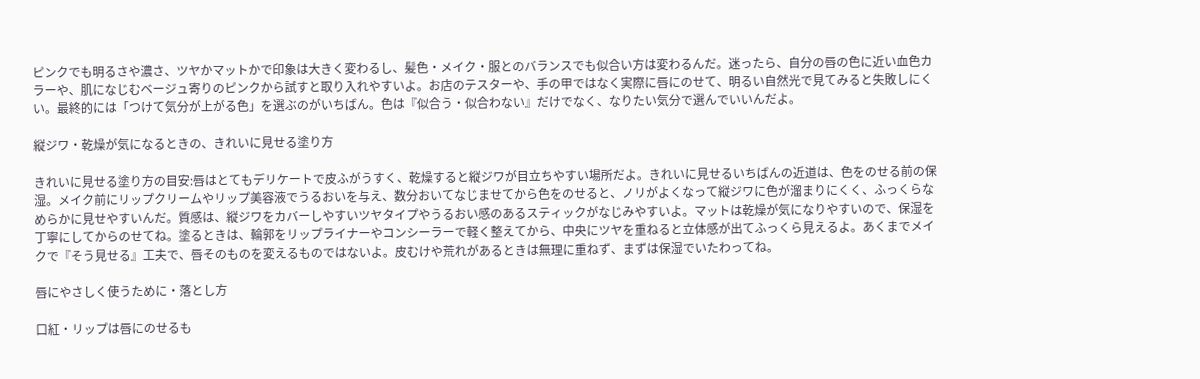ピンクでも明るさや濃さ、ツヤかマットかで印象は大きく変わるし、髪色・メイク・服とのバランスでも似合い方は変わるんだ。迷ったら、自分の唇の色に近い血色カラーや、肌になじむベージュ寄りのピンクから試すと取り入れやすいよ。お店のテスターや、手の甲ではなく実際に唇にのせて、明るい自然光で見てみると失敗しにくい。最終的には「つけて気分が上がる色」を選ぶのがいちばん。色は『似合う・似合わない』だけでなく、なりたい気分で選んでいいんだよ。

縦ジワ・乾燥が気になるときの、きれいに見せる塗り方

きれいに見せる塗り方の目安:唇はとてもデリケートで皮ふがうすく、乾燥すると縦ジワが目立ちやすい場所だよ。きれいに見せるいちばんの近道は、色をのせる前の保湿。メイク前にリップクリームやリップ美容液でうるおいを与え、数分おいてなじませてから色をのせると、ノリがよくなって縦ジワに色が溜まりにくく、ふっくらなめらかに見せやすいんだ。質感は、縦ジワをカバーしやすいツヤタイプやうるおい感のあるスティックがなじみやすいよ。マットは乾燥が気になりやすいので、保湿を丁寧にしてからのせてね。塗るときは、輪郭をリップライナーやコンシーラーで軽く整えてから、中央にツヤを重ねると立体感が出てふっくら見えるよ。あくまでメイクで『そう見せる』工夫で、唇そのものを変えるものではないよ。皮むけや荒れがあるときは無理に重ねず、まずは保湿でいたわってね。

唇にやさしく使うために・落とし方

口紅・リップは唇にのせるも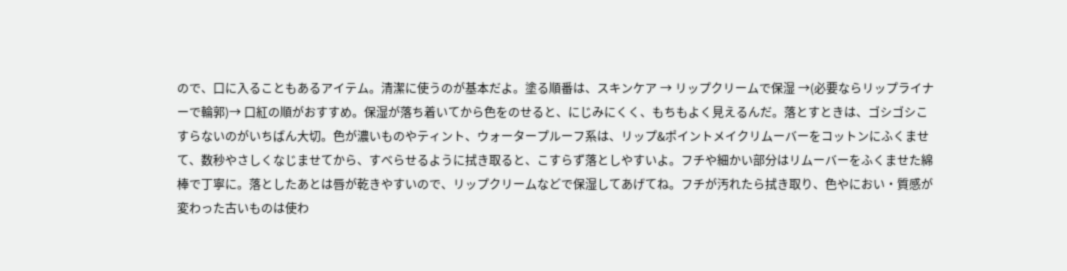ので、口に入ることもあるアイテム。清潔に使うのが基本だよ。塗る順番は、スキンケア → リップクリームで保湿 →(必要ならリップライナーで輪郭)→ 口紅の順がおすすめ。保湿が落ち着いてから色をのせると、にじみにくく、もちもよく見えるんだ。落とすときは、ゴシゴシこすらないのがいちばん大切。色が濃いものやティント、ウォータープルーフ系は、リップ&ポイントメイクリムーバーをコットンにふくませて、数秒やさしくなじませてから、すべらせるように拭き取ると、こすらず落としやすいよ。フチや細かい部分はリムーバーをふくませた綿棒で丁寧に。落としたあとは唇が乾きやすいので、リップクリームなどで保湿してあげてね。フチが汚れたら拭き取り、色やにおい・質感が変わった古いものは使わ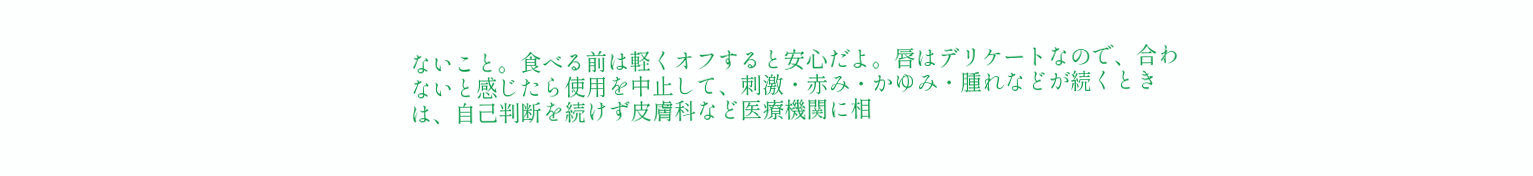ないこと。食べる前は軽くオフすると安心だよ。唇はデリケートなので、合わないと感じたら使用を中止して、刺激・赤み・かゆみ・腫れなどが続くときは、自己判断を続けず皮膚科など医療機関に相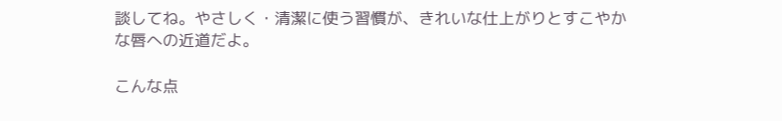談してね。やさしく・清潔に使う習慣が、きれいな仕上がりとすこやかな唇への近道だよ。

こんな点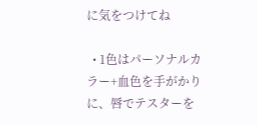に気をつけてね

  • 1色はパーソナルカラー+血色を手がかりに、唇でテスターを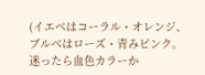(イエベはコーラル・オレンジ、ブルベはローズ・青みピンク。迷ったら血色カラーか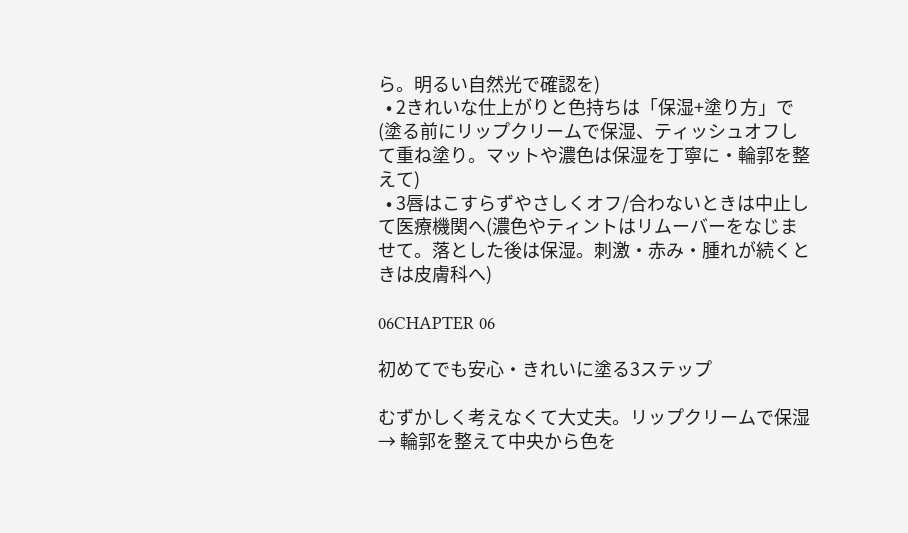ら。明るい自然光で確認を)
  • 2きれいな仕上がりと色持ちは「保湿+塗り方」で(塗る前にリップクリームで保湿、ティッシュオフして重ね塗り。マットや濃色は保湿を丁寧に・輪郭を整えて)
  • 3唇はこすらずやさしくオフ/合わないときは中止して医療機関へ(濃色やティントはリムーバーをなじませて。落とした後は保湿。刺激・赤み・腫れが続くときは皮膚科へ)

06CHAPTER 06

初めてでも安心・きれいに塗る3ステップ

むずかしく考えなくて大丈夫。リップクリームで保湿 → 輪郭を整えて中央から色を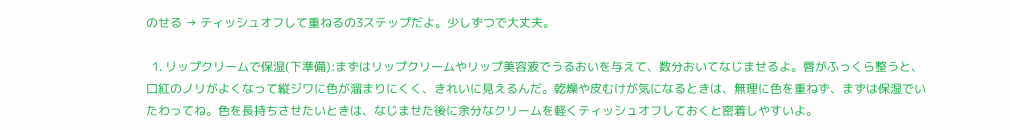のせる → ティッシュオフして重ねるの3ステップだよ。少しずつで大丈夫。

  1. リップクリームで保湿(下準備):まずはリップクリームやリップ美容液でうるおいを与えて、数分おいてなじませるよ。唇がふっくら整うと、口紅のノリがよくなって縦ジワに色が溜まりにくく、きれいに見えるんだ。乾燥や皮むけが気になるときは、無理に色を重ねず、まずは保湿でいたわってね。色を長持ちさせたいときは、なじませた後に余分なクリームを軽くティッシュオフしておくと密着しやすいよ。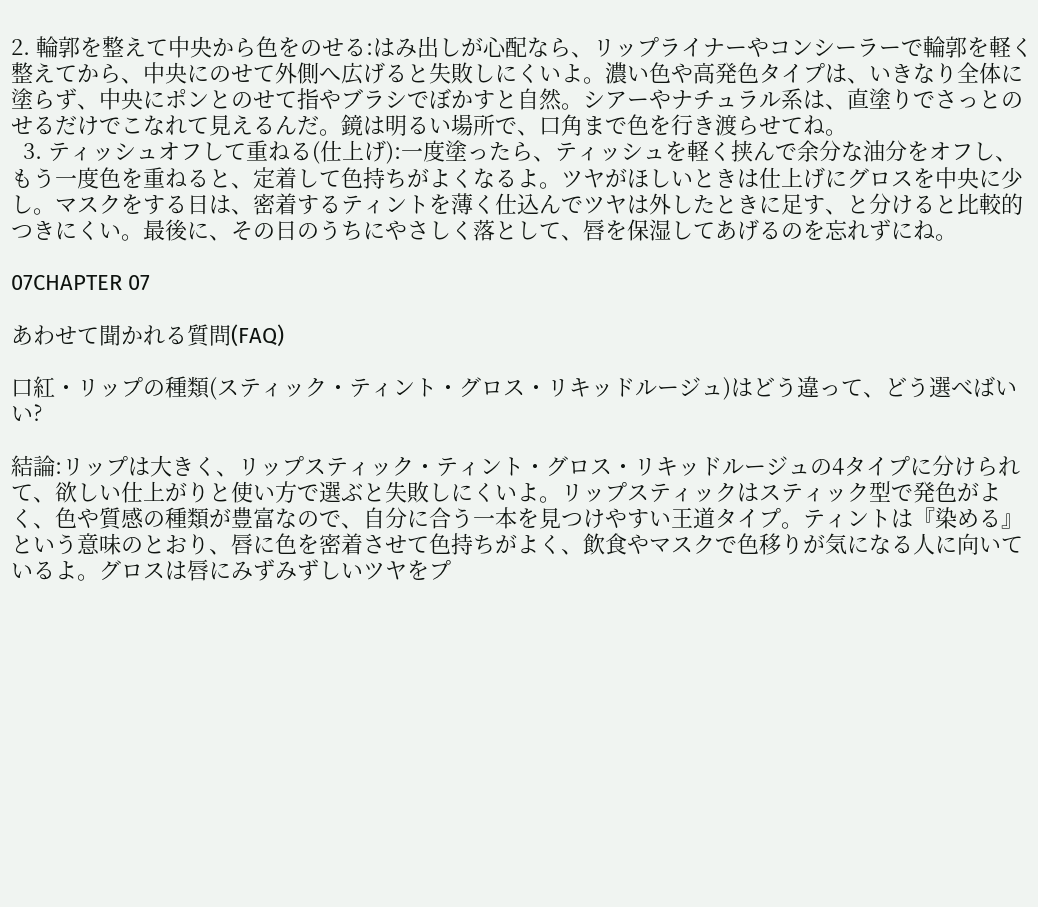2. 輪郭を整えて中央から色をのせる:はみ出しが心配なら、リップライナーやコンシーラーで輪郭を軽く整えてから、中央にのせて外側へ広げると失敗しにくいよ。濃い色や高発色タイプは、いきなり全体に塗らず、中央にポンとのせて指やブラシでぼかすと自然。シアーやナチュラル系は、直塗りでさっとのせるだけでこなれて見えるんだ。鏡は明るい場所で、口角まで色を行き渡らせてね。
  3. ティッシュオフして重ねる(仕上げ):一度塗ったら、ティッシュを軽く挟んで余分な油分をオフし、もう一度色を重ねると、定着して色持ちがよくなるよ。ツヤがほしいときは仕上げにグロスを中央に少し。マスクをする日は、密着するティントを薄く仕込んでツヤは外したときに足す、と分けると比較的つきにくい。最後に、その日のうちにやさしく落として、唇を保湿してあげるのを忘れずにね。

07CHAPTER 07

あわせて聞かれる質問(FAQ)

口紅・リップの種類(スティック・ティント・グロス・リキッドルージュ)はどう違って、どう選べばいい?

結論:リップは大きく、リップスティック・ティント・グロス・リキッドルージュの4タイプに分けられて、欲しい仕上がりと使い方で選ぶと失敗しにくいよ。リップスティックはスティック型で発色がよく、色や質感の種類が豊富なので、自分に合う一本を見つけやすい王道タイプ。ティントは『染める』という意味のとおり、唇に色を密着させて色持ちがよく、飲食やマスクで色移りが気になる人に向いているよ。グロスは唇にみずみずしいツヤをプ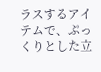ラスするアイテムで、ぷっくりとした立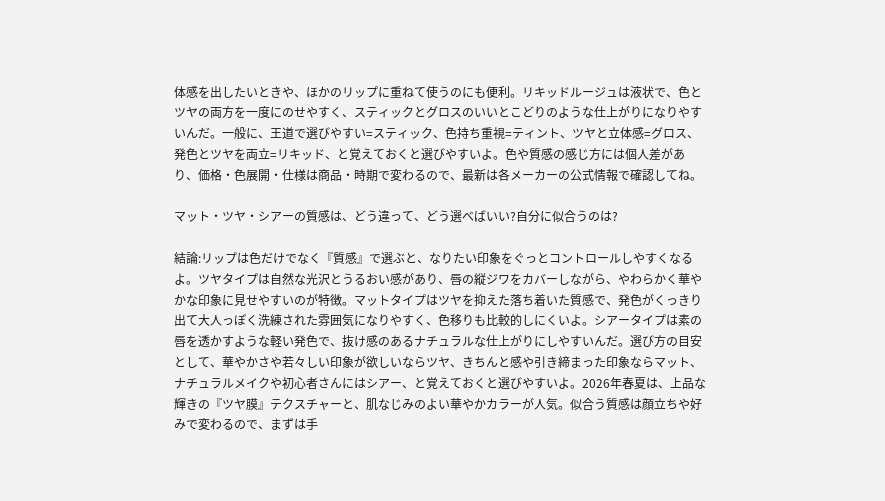体感を出したいときや、ほかのリップに重ねて使うのにも便利。リキッドルージュは液状で、色とツヤの両方を一度にのせやすく、スティックとグロスのいいとこどりのような仕上がりになりやすいんだ。一般に、王道で選びやすい=スティック、色持ち重視=ティント、ツヤと立体感=グロス、発色とツヤを両立=リキッド、と覚えておくと選びやすいよ。色や質感の感じ方には個人差があり、価格・色展開・仕様は商品・時期で変わるので、最新は各メーカーの公式情報で確認してね。

マット・ツヤ・シアーの質感は、どう違って、どう選べばいい?自分に似合うのは?

結論:リップは色だけでなく『質感』で選ぶと、なりたい印象をぐっとコントロールしやすくなるよ。ツヤタイプは自然な光沢とうるおい感があり、唇の縦ジワをカバーしながら、やわらかく華やかな印象に見せやすいのが特徴。マットタイプはツヤを抑えた落ち着いた質感で、発色がくっきり出て大人っぽく洗練された雰囲気になりやすく、色移りも比較的しにくいよ。シアータイプは素の唇を透かすような軽い発色で、抜け感のあるナチュラルな仕上がりにしやすいんだ。選び方の目安として、華やかさや若々しい印象が欲しいならツヤ、きちんと感や引き締まった印象ならマット、ナチュラルメイクや初心者さんにはシアー、と覚えておくと選びやすいよ。2026年春夏は、上品な輝きの『ツヤ膜』テクスチャーと、肌なじみのよい華やかカラーが人気。似合う質感は顔立ちや好みで変わるので、まずは手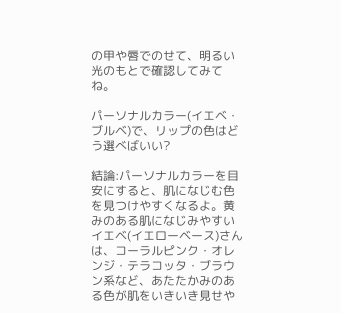の甲や唇でのせて、明るい光のもとで確認してみてね。

パーソナルカラー(イエベ・ブルベ)で、リップの色はどう選べばいい?

結論:パーソナルカラーを目安にすると、肌になじむ色を見つけやすくなるよ。黄みのある肌になじみやすいイエベ(イエローベース)さんは、コーラルピンク・オレンジ・テラコッタ・ブラウン系など、あたたかみのある色が肌をいきいき見せや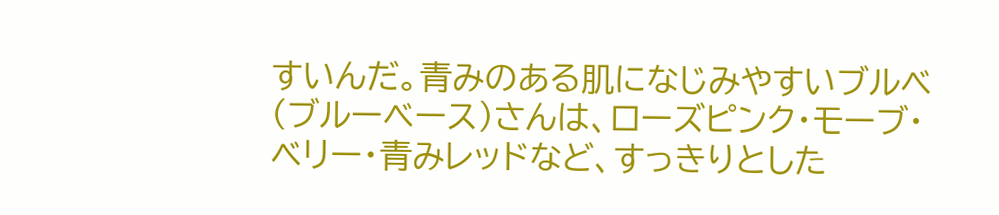すいんだ。青みのある肌になじみやすいブルベ(ブルーベース)さんは、ローズピンク・モーブ・ベリー・青みレッドなど、すっきりとした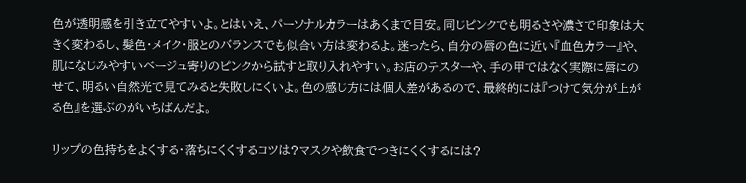色が透明感を引き立てやすいよ。とはいえ、パーソナルカラーはあくまで目安。同じピンクでも明るさや濃さで印象は大きく変わるし、髪色・メイク・服とのバランスでも似合い方は変わるよ。迷ったら、自分の唇の色に近い『血色カラー』や、肌になじみやすいベージュ寄りのピンクから試すと取り入れやすい。お店のテスターや、手の甲ではなく実際に唇にのせて、明るい自然光で見てみると失敗しにくいよ。色の感じ方には個人差があるので、最終的には『つけて気分が上がる色』を選ぶのがいちばんだよ。

リップの色持ちをよくする・落ちにくくするコツは?マスクや飲食でつきにくくするには?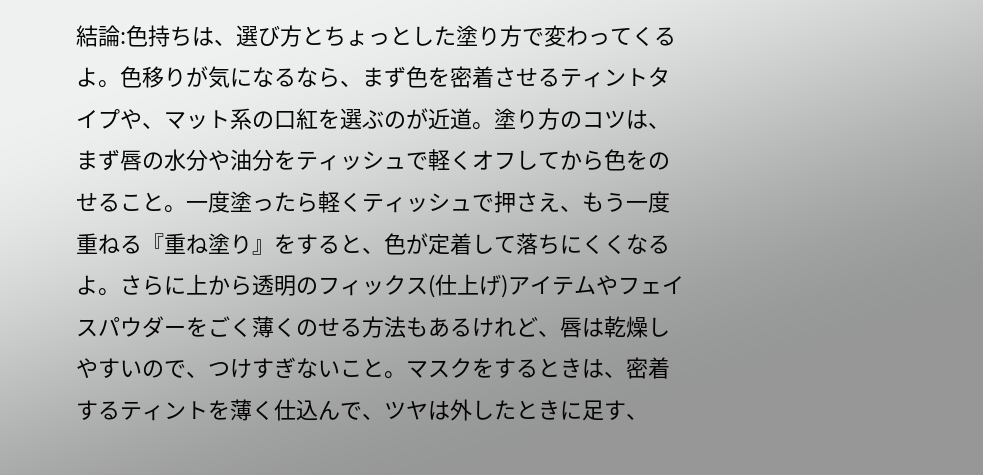結論:色持ちは、選び方とちょっとした塗り方で変わってくるよ。色移りが気になるなら、まず色を密着させるティントタイプや、マット系の口紅を選ぶのが近道。塗り方のコツは、まず唇の水分や油分をティッシュで軽くオフしてから色をのせること。一度塗ったら軽くティッシュで押さえ、もう一度重ねる『重ね塗り』をすると、色が定着して落ちにくくなるよ。さらに上から透明のフィックス(仕上げ)アイテムやフェイスパウダーをごく薄くのせる方法もあるけれど、唇は乾燥しやすいので、つけすぎないこと。マスクをするときは、密着するティントを薄く仕込んで、ツヤは外したときに足す、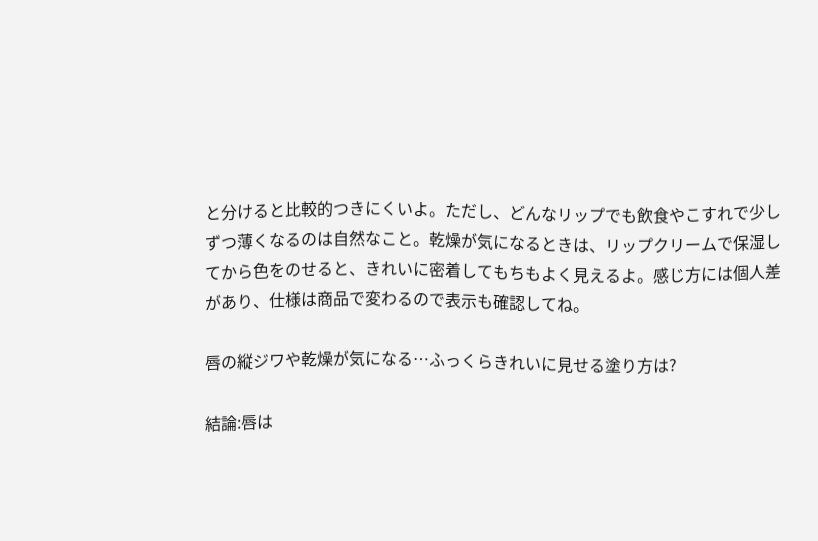と分けると比較的つきにくいよ。ただし、どんなリップでも飲食やこすれで少しずつ薄くなるのは自然なこと。乾燥が気になるときは、リップクリームで保湿してから色をのせると、きれいに密着してもちもよく見えるよ。感じ方には個人差があり、仕様は商品で変わるので表示も確認してね。

唇の縦ジワや乾燥が気になる…ふっくらきれいに見せる塗り方は?

結論:唇は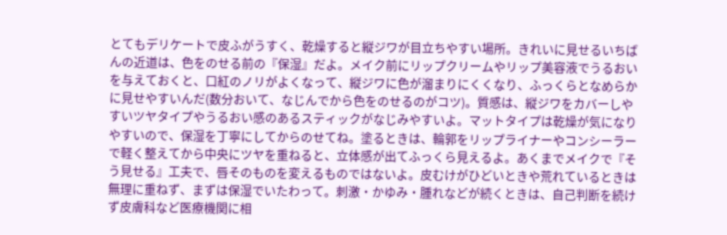とてもデリケートで皮ふがうすく、乾燥すると縦ジワが目立ちやすい場所。きれいに見せるいちばんの近道は、色をのせる前の『保湿』だよ。メイク前にリップクリームやリップ美容液でうるおいを与えておくと、口紅のノリがよくなって、縦ジワに色が溜まりにくくなり、ふっくらとなめらかに見せやすいんだ(数分おいて、なじんでから色をのせるのがコツ)。質感は、縦ジワをカバーしやすいツヤタイプやうるおい感のあるスティックがなじみやすいよ。マットタイプは乾燥が気になりやすいので、保湿を丁寧にしてからのせてね。塗るときは、輪郭をリップライナーやコンシーラーで軽く整えてから中央にツヤを重ねると、立体感が出てふっくら見えるよ。あくまでメイクで『そう見せる』工夫で、唇そのものを変えるものではないよ。皮むけがひどいときや荒れているときは無理に重ねず、まずは保湿でいたわって。刺激・かゆみ・腫れなどが続くときは、自己判断を続けず皮膚科など医療機関に相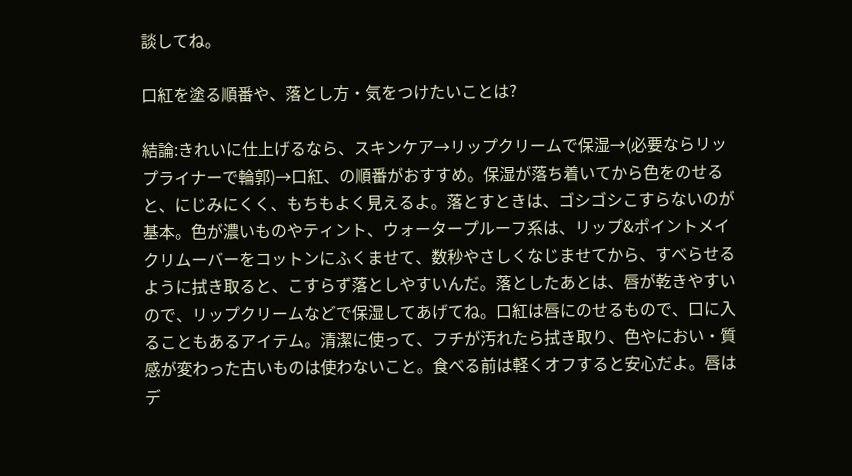談してね。

口紅を塗る順番や、落とし方・気をつけたいことは?

結論:きれいに仕上げるなら、スキンケア→リップクリームで保湿→(必要ならリップライナーで輪郭)→口紅、の順番がおすすめ。保湿が落ち着いてから色をのせると、にじみにくく、もちもよく見えるよ。落とすときは、ゴシゴシこすらないのが基本。色が濃いものやティント、ウォータープルーフ系は、リップ&ポイントメイクリムーバーをコットンにふくませて、数秒やさしくなじませてから、すべらせるように拭き取ると、こすらず落としやすいんだ。落としたあとは、唇が乾きやすいので、リップクリームなどで保湿してあげてね。口紅は唇にのせるもので、口に入ることもあるアイテム。清潔に使って、フチが汚れたら拭き取り、色やにおい・質感が変わった古いものは使わないこと。食べる前は軽くオフすると安心だよ。唇はデ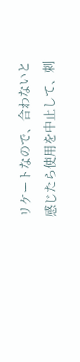リケートなので、合わないと感じたら使用を中止して、刺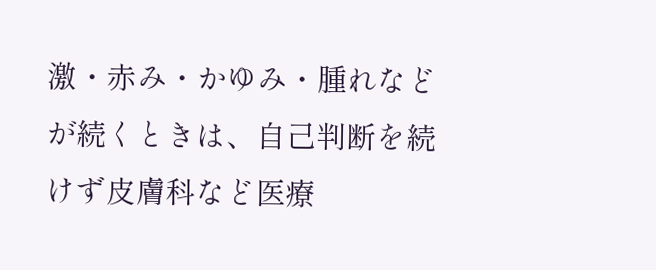激・赤み・かゆみ・腫れなどが続くときは、自己判断を続けず皮膚科など医療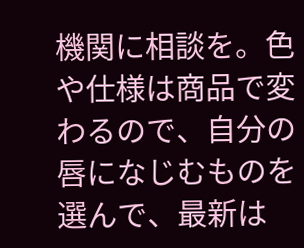機関に相談を。色や仕様は商品で変わるので、自分の唇になじむものを選んで、最新は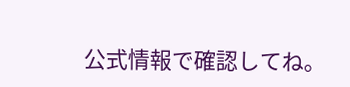公式情報で確認してね。